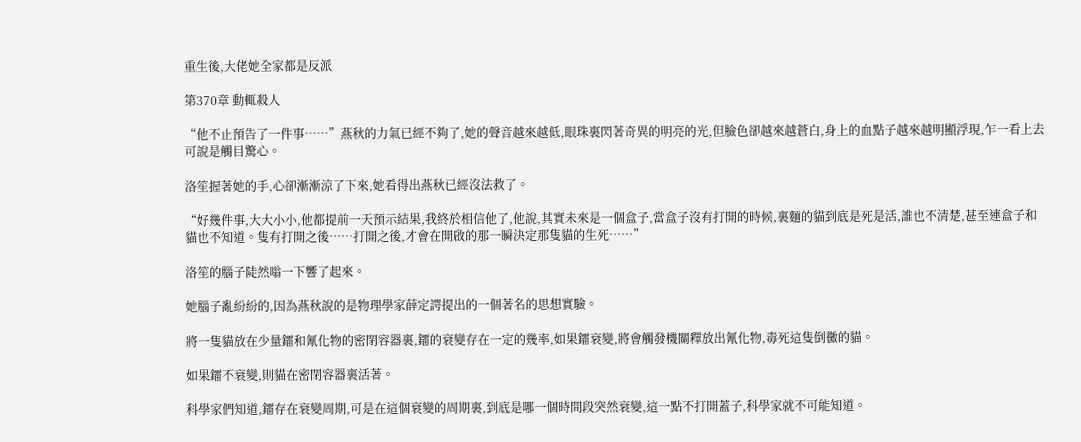重生後,大佬她全家都是反派

第370章 動輒殺人

“他不止預告了一件事……”燕秋的力氣已經不夠了,她的聲音越來越低,眼珠裏閃著奇異的明亮的光,但臉色卻越來越蒼白,身上的血點子越來越明顯浮現,乍一看上去可說是觸目驚心。

洛笙握著她的手,心卻漸漸涼了下來,她看得出燕秋已經沒法救了。

“好幾件事,大大小小,他都提前一天預示結果,我終於相信他了,他說,其實未來是一個盒子,當盒子沒有打開的時候,裏麵的貓到底是死是活,誰也不清楚,甚至連盒子和貓也不知道。隻有打開之後……打開之後,才會在開啟的那一瞬決定那隻貓的生死……”

洛笙的腦子陡然嗡一下響了起來。

她腦子亂紛紛的,因為燕秋說的是物理學家薛定諤提出的一個著名的思想實驗。

將一隻貓放在少量鐳和氰化物的密閉容器裏,鐳的衰變存在一定的幾率,如果鐳衰變,將會觸發機關釋放出氰化物,毒死這隻倒黴的貓。

如果鐳不衰變,則貓在密閉容器裏活著。

科學家們知道,鐳存在衰變周期,可是在這個衰變的周期裏,到底是哪一個時間段突然衰變,這一點不打開蓋子,科學家就不可能知道。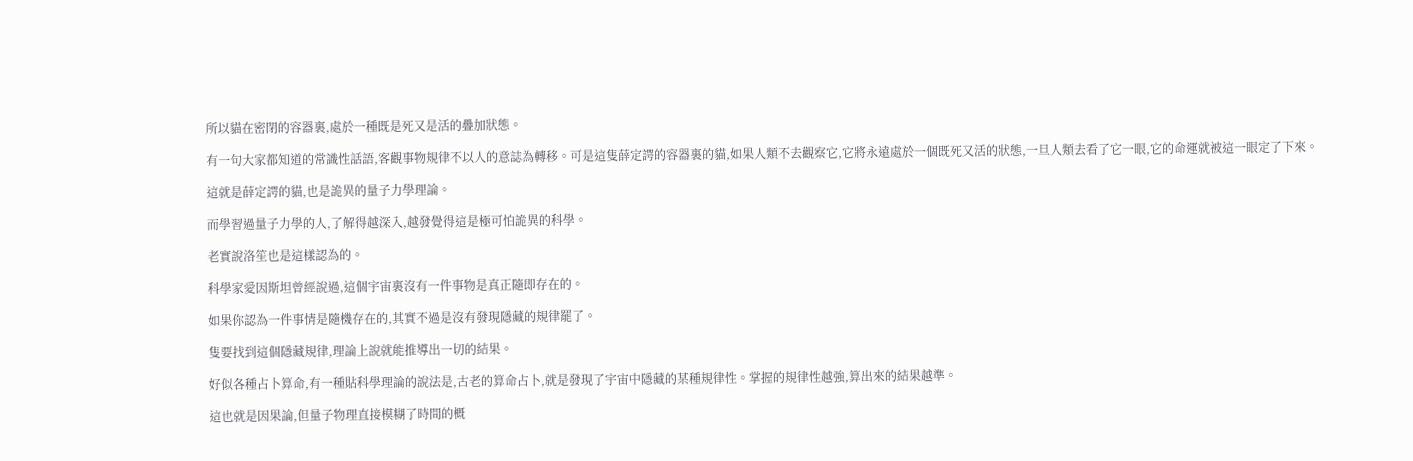所以貓在密閉的容器裏,處於一種既是死又是活的疊加狀態。

有一句大家都知道的常識性話語,客觀事物規律不以人的意誌為轉移。可是這隻薛定諤的容器裏的貓,如果人類不去觀察它,它將永遠處於一個既死又活的狀態,一旦人類去看了它一眼,它的命運就被這一眼定了下來。

這就是薛定諤的貓,也是詭異的量子力學理論。

而學習過量子力學的人,了解得越深入,越發覺得這是極可怕詭異的科學。

老實說洛笙也是這樣認為的。

科學家愛因斯坦曾經說過,這個宇宙裏沒有一件事物是真正隨即存在的。

如果你認為一件事情是隨機存在的,其實不過是沒有發現隱藏的規律罷了。

隻要找到這個隱藏規律,理論上說就能推導出一切的結果。

好似各種占卜算命,有一種貼科學理論的說法是,古老的算命占卜,就是發現了宇宙中隱藏的某種規律性。掌握的規律性越強,算出來的結果越準。

這也就是因果論,但量子物理直接模糊了時間的概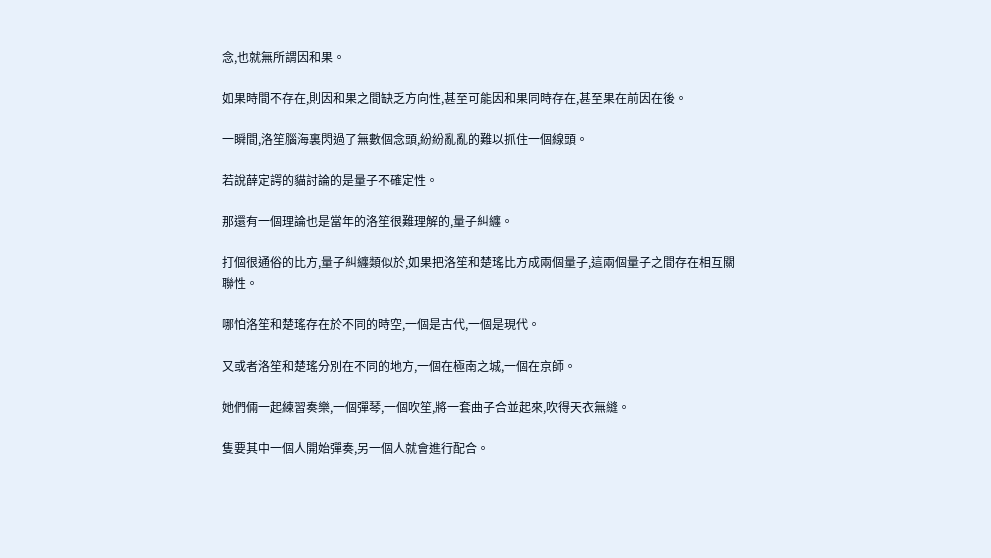念,也就無所謂因和果。

如果時間不存在,則因和果之間缺乏方向性,甚至可能因和果同時存在,甚至果在前因在後。

一瞬間,洛笙腦海裏閃過了無數個念頭,紛紛亂亂的難以抓住一個線頭。

若說薛定諤的貓討論的是量子不確定性。

那還有一個理論也是當年的洛笙很難理解的,量子糾纏。

打個很通俗的比方,量子糾纏類似於,如果把洛笙和楚瑤比方成兩個量子,這兩個量子之間存在相互關聯性。

哪怕洛笙和楚瑤存在於不同的時空,一個是古代,一個是現代。

又或者洛笙和楚瑤分別在不同的地方,一個在極南之城,一個在京師。

她們倆一起練習奏樂,一個彈琴,一個吹笙,將一套曲子合並起來,吹得天衣無縫。

隻要其中一個人開始彈奏,另一個人就會進行配合。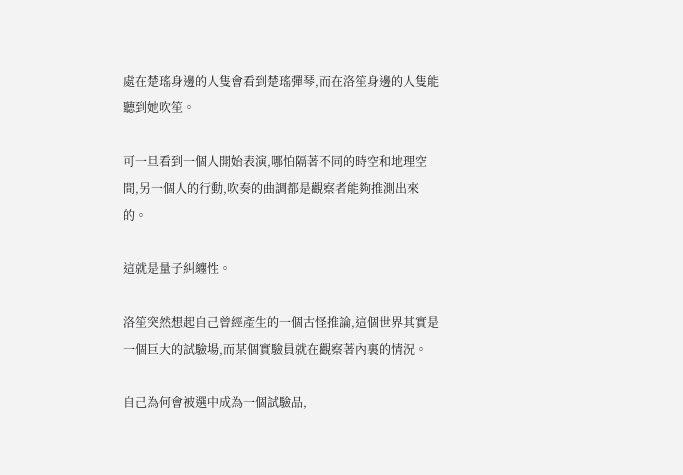處在楚瑤身邊的人隻會看到楚瑤彈琴,而在洛笙身邊的人隻能聽到她吹笙。

可一旦看到一個人開始表演,哪怕隔著不同的時空和地理空間,另一個人的行動,吹奏的曲調都是觀察者能夠推測出來的。

這就是量子糾纏性。

洛笙突然想起自己曾經產生的一個古怪推論,這個世界其實是一個巨大的試驗場,而某個實驗員就在觀察著內裏的情況。

自己為何會被選中成為一個試驗品,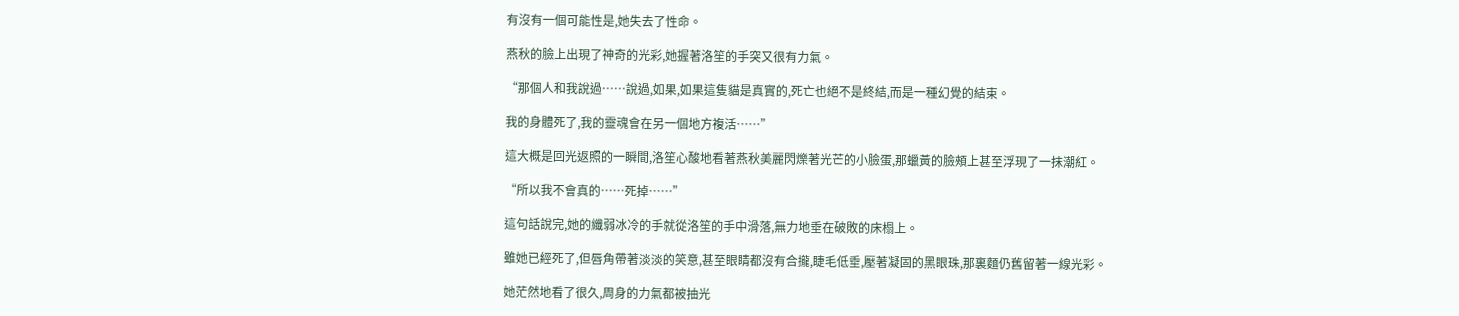有沒有一個可能性是,她失去了性命。

燕秋的臉上出現了神奇的光彩,她握著洛笙的手突又很有力氣。

“那個人和我說過……說過,如果,如果這隻貓是真實的,死亡也絕不是終結,而是一種幻覺的結束。

我的身體死了,我的靈魂會在另一個地方複活……”

這大概是回光返照的一瞬間,洛笙心酸地看著燕秋美麗閃爍著光芒的小臉蛋,那蠟黃的臉頰上甚至浮現了一抹潮紅。

“所以我不會真的……死掉……”

這句話說完,她的纖弱冰冷的手就從洛笙的手中滑落,無力地垂在破敗的床榻上。

雖她已經死了,但唇角帶著淡淡的笑意,甚至眼睛都沒有合攏,睫毛低垂,壓著凝固的黑眼珠,那裏麵仍舊留著一線光彩。

她茫然地看了很久,周身的力氣都被抽光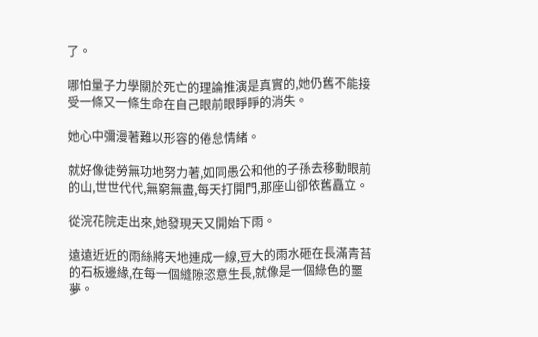了。

哪怕量子力學關於死亡的理論推演是真實的,她仍舊不能接受一條又一條生命在自己眼前眼睜睜的消失。

她心中彌漫著難以形容的倦怠情緒。

就好像徒勞無功地努力著,如同愚公和他的子孫去移動眼前的山,世世代代,無窮無盡,每天打開門,那座山卻依舊矗立。

從浣花院走出來,她發現天又開始下雨。

遠遠近近的雨絲將天地連成一線,豆大的雨水砸在長滿青苔的石板邊緣,在每一個縫隙恣意生長,就像是一個綠色的噩夢。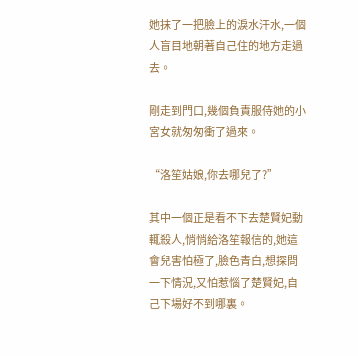她抹了一把臉上的淚水汗水,一個人盲目地朝著自己住的地方走過去。

剛走到門口,幾個負責服侍她的小宮女就匆匆衝了過來。

“洛笙姑娘,你去哪兒了?”

其中一個正是看不下去楚賢妃動輒殺人,悄悄給洛笙報信的,她這會兒害怕極了,臉色青白,想探問一下情況,又怕惹惱了楚賢妃,自己下場好不到哪裏。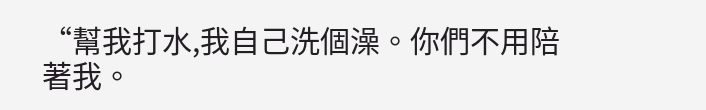“幫我打水,我自己洗個澡。你們不用陪著我。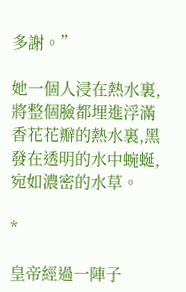多謝。”

她一個人浸在熱水裏,將整個臉都埋進浮滿香花花瓣的熱水裏,黑發在透明的水中蜿蜒,宛如濃密的水草。

*

皇帝經過一陣子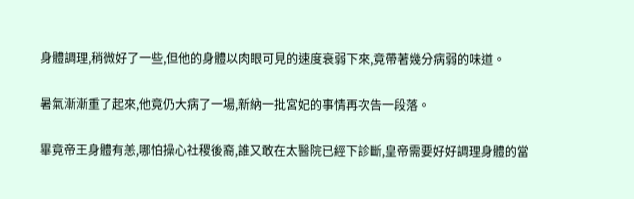身體調理,稍微好了一些,但他的身體以肉眼可見的速度衰弱下來,竟帶著幾分病弱的味道。

暑氣漸漸重了起來,他竟仍大病了一場,新納一批宮妃的事情再次告一段落。

畢竟帝王身體有恙,哪怕操心社稷後裔,誰又敢在太醫院已經下診斷,皇帝需要好好調理身體的當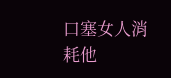口塞女人消耗他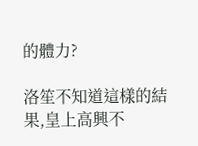的體力?

洛笙不知道這樣的結果,皇上高興不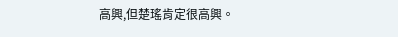高興,但楚瑤肯定很高興。